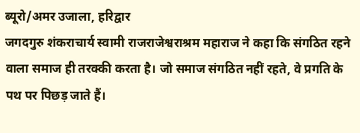ब्यूरो/अमर उजाला, हरिद्वार
जगदगुरु शंकराचार्य स्वामी राजराजेश्वराश्रम महाराज ने कहा कि संगठित रहने वाला समाज ही तरक्की करता है। जो समाज संगठित नहीं रहते, वे प्रगति के पथ पर पिछड़ जाते हैं।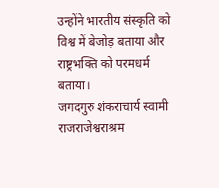उन्होंने भारतीय संस्कृति को विश्व में बेजोड़ बताया और राष्ट्रभक्ति को परमधर्म बताया।
जगदगुरु शंकराचार्य स्वामी राजराजेश्वराश्रम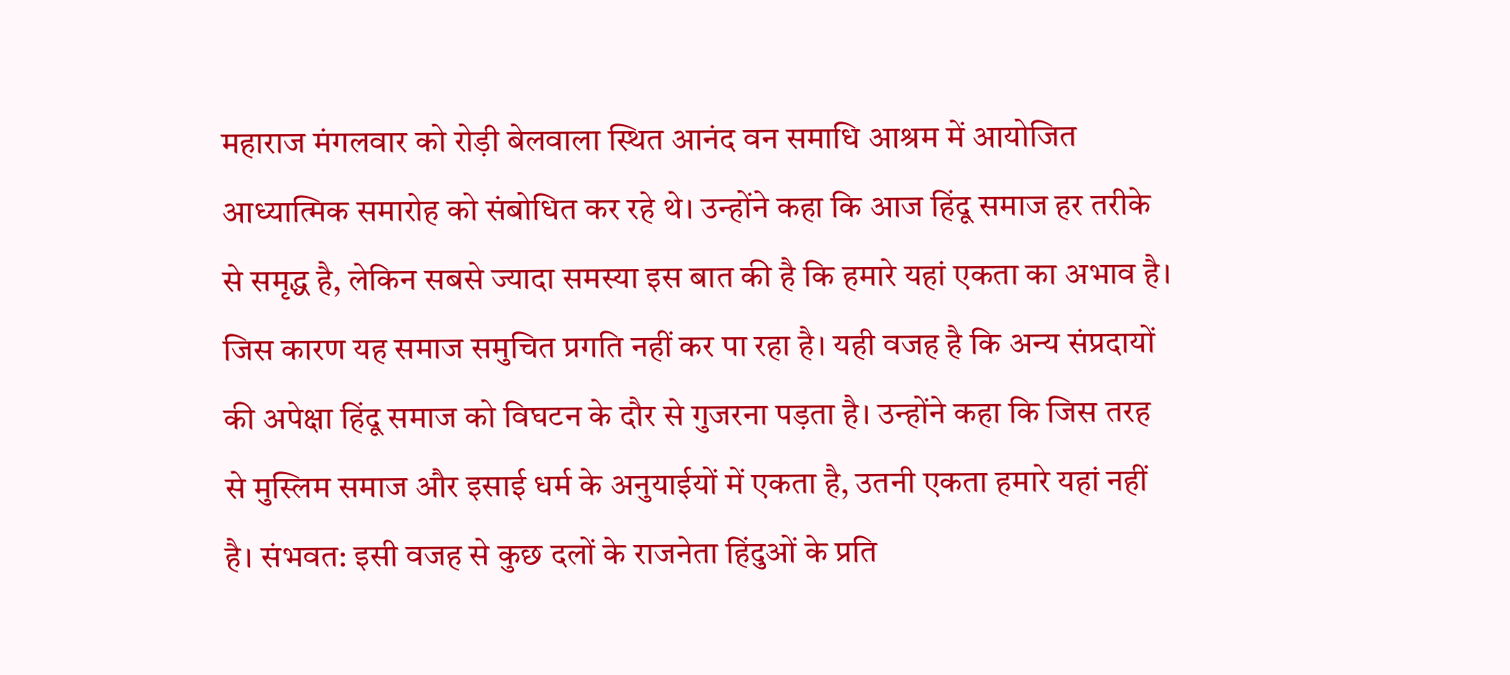महाराज मंगलवार को रोड़ी बेलवाला स्थित आनंद वन समाधि आश्रम में आयोजित आध्यात्मिक समारोह को संबोधित कर रहे थे। उन्होंने कहा कि आज हिंदू समाज हर तरीके से समृद्ध है, लेकिन सबसे ज्यादा समस्या इस बात की है कि हमारे यहां एकता का अभाव है। जिस कारण यह समाज समुचित प्रगति नहीं कर पा रहा है। यही वजह है कि अन्य संप्रदायों की अपेक्षा हिंदू समाज को विघटन के दौर से गुजरना पड़ता है। उन्होंने कहा कि जिस तरह से मुस्लिम समाज और इसाई धर्म के अनुयाईयों में एकता है, उतनी एकता हमारे यहां नहीं है। संभवत: इसी वजह से कुछ दलों के राजनेता हिंदुओं के प्रति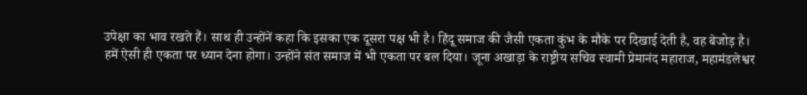उपेक्षा का भाव रखते हैं। साथ ही उन्होंनें कहा कि इसका एक दूसरा पक्ष भी है। हिंदू समाज की जैसी एकता कुंभ के मौके पर दिखाई देती है, वह बेजोड़ है। हमें ऐसी ही एकता पर ध्यान देना होगा। उन्होंने संत समाज में भी एकता पर बल दिया। जूना अखाड़ा के राष्ट्रीय सचिव स्वामी प्रेमानंद महाराज, महामंडलेश्वर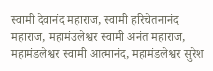स्वामी देवानंद महाराज, स्वामी हरिचेतनानंद महाराज, महामंउलेश्वर स्वामी अनंत महाराज, महामंडलेश्वर स्वामी आत्मानंद, महामंडलेश्वर सुरेश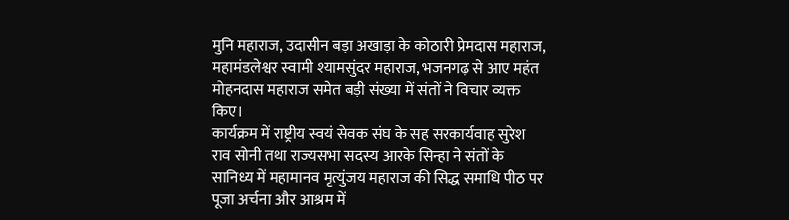मुनि महाराज, उदासीन बड़ा अखाड़ा के कोठारी प्रेमदास महाराज, महामंडलेश्वर स्वामी श्यामसुंदर महाराज, भजनगढ़ से आए महंत मोहनदास महाराज समेत बड़ी संख्या में संतों ने विचार व्यक्त किए।
कार्यक्रम में राष्ट्रीय स्वयं सेवक संघ के सह सरकार्यवाह सुरेश राव सोनी तथा राज्यसभा सदस्य आरके सिन्हा ने संतों के सानिध्य में महामानव मृत्युंजय महाराज की सिद्ध समाधि पीठ पर पूजा अर्चना और आश्रम में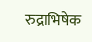रुद्राभिषेक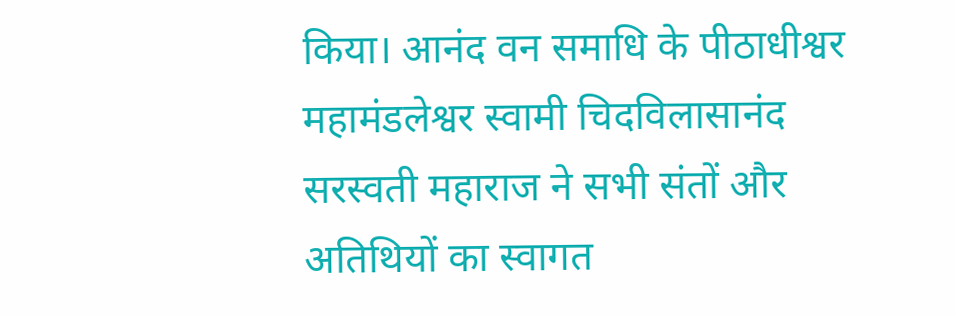किया। आनंद वन समाधि के पीठाधीश्वर महामंडलेश्वर स्वामी चिदविलासानंद सरस्वती महाराज ने सभी संतों और अतिथियों का स्वागत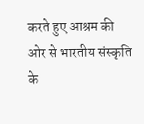करते हुए आश्रम की ओर से भारतीय संस्कृति के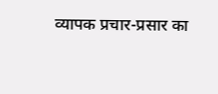व्यापक प्रचार-प्रसार का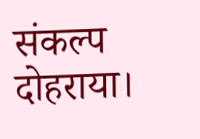संकल्प दोहराया।